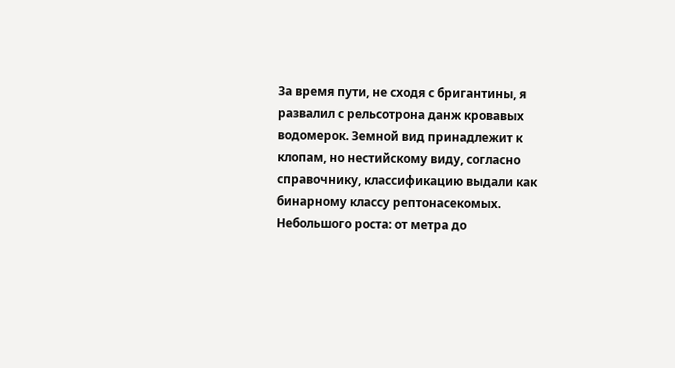За время пути, не сходя с бригантины, я развалил с рельсотрона данж кровавых водомерок. Земной вид принадлежит к клопам, но нестийскому виду, согласно справочнику, классификацию выдали как бинарному классу рептонасекомых. Небольшого роста: от метра до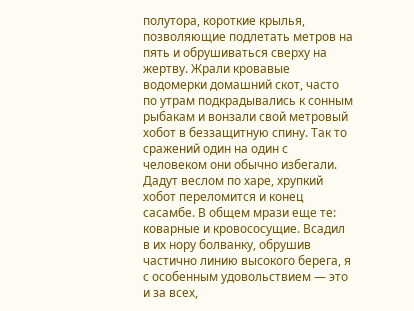полутора, короткие крылья, позволяющие подлетать метров на пять и обрушиваться сверху на жертву. Жрали кровавые водомерки домашний скот, часто по утрам подкрадывались к сонным рыбакам и вонзали свой метровый хобот в беззащитную спину. Так то сражений один на один с человеком они обычно избегали. Дадут веслом по харе, хрупкий хобот переломится и конец сасамбе. В общем мрази еще те: коварные и кровососущие. Всадил в их нору болванку, обрушив частично линию высокого берега, я с особенным удовольствием — это и за всех,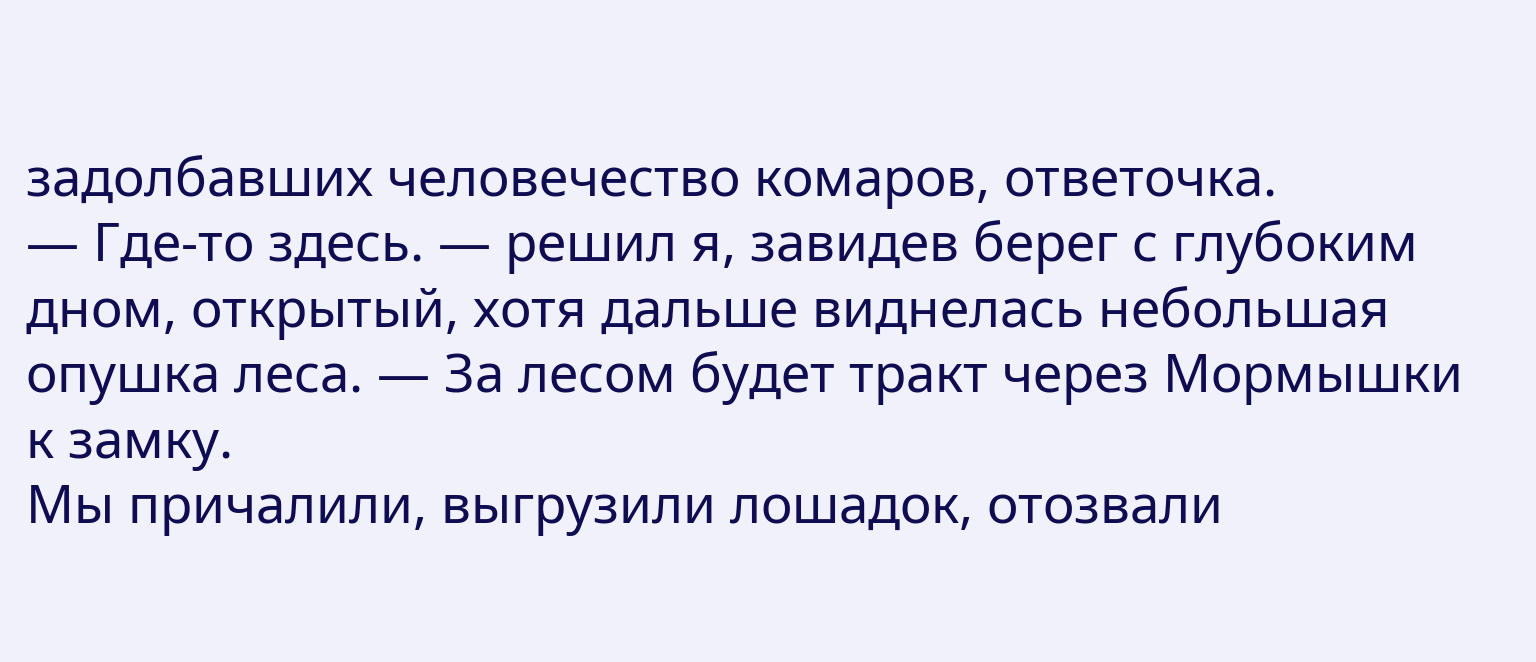задолбавших человечество комаров, ответочка.
— Где-то здесь. — решил я, завидев берег с глубоким дном, открытый, хотя дальше виднелась небольшая опушка леса. — За лесом будет тракт через Мормышки к замку.
Мы причалили, выгрузили лошадок, отозвали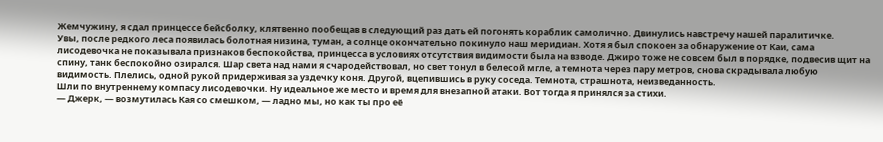Жемчужину, я сдал принцессе бейсболку, клятвенно пообещав в следующий раз дать ей погонять кораблик самолично. Двинулись навстречу нашей паралитичке.
Увы, после редкого леса появилась болотная низина, туман, а солнце окончательно покинуло наш меридиан. Хотя я был спокоен за обнаружение от Каи, сама лисодевочка не показывала признаков беспокойства, принцесса в условиях отсутствия видимости была на взводе. Джиро тоже не совсем был в порядке, подвесив щит на спину, танк беспокойно озирался. Шар света над нами я счародействовал, но свет тонул в белесой мгле, а темнота через пару метров, снова скрадывала любую видимость. Плелись, одной рукой придерживая за уздечку коня. Другой, вцепившись в руку соседа. Темнота, страшнота, неизведанность.
Шли по внутреннему компасу лисодевочки. Ну идеальное же место и время для внезапной атаки. Вот тогда я принялся за стихи.
— Джерк, — возмутилась Кая со смешком, — ладно мы, но как ты про её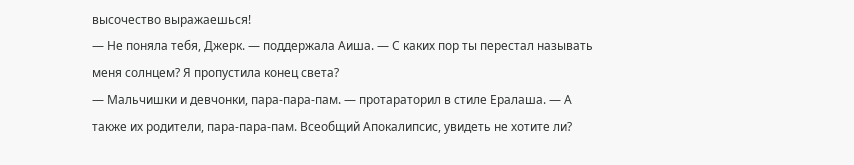высочество выражаешься!
— Не поняла тебя, Джерк. — поддержала Аиша. — С каких пор ты перестал называть меня солнцем? Я пропустила конец света?
— Мальчишки и девчонки, пара-пара-пам. — протараторил в стиле Ералаша. — А также их родители, пара-пара-пам. Всеобщий Апокалипсис, увидеть не хотите ли?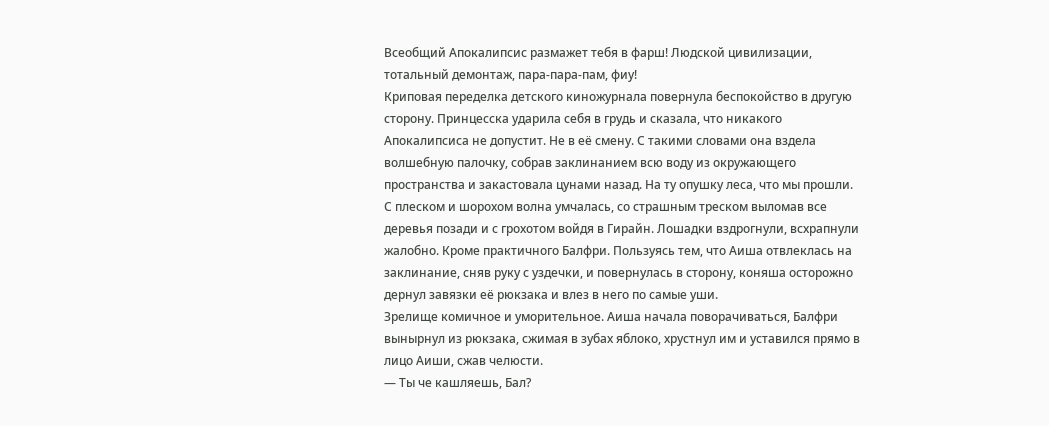Всеобщий Апокалипсис размажет тебя в фарш! Людской цивилизации, тотальный демонтаж, пара-пара-пам, фиу!
Криповая переделка детского киножурнала повернула беспокойство в другую сторону. Принцесска ударила себя в грудь и сказала, что никакого Апокалипсиса не допустит. Не в её смену. С такими словами она вздела волшебную палочку, собрав заклинанием всю воду из окружающего пространства и закастовала цунами назад. На ту опушку леса, что мы прошли. С плеском и шорохом волна умчалась, со страшным треском выломав все деревья позади и с грохотом войдя в Гирайн. Лошадки вздрогнули, всхрапнули жалобно. Кроме практичного Балфри. Пользуясь тем, что Аиша отвлеклась на заклинание, сняв руку с уздечки, и повернулась в сторону, коняша осторожно дернул завязки её рюкзака и влез в него по самые уши.
Зрелище комичное и уморительное. Аиша начала поворачиваться, Балфри вынырнул из рюкзака, сжимая в зубах яблоко, хрустнул им и уставился прямо в лицо Аиши, сжав челюсти.
— Ты че кашляешь, Бал?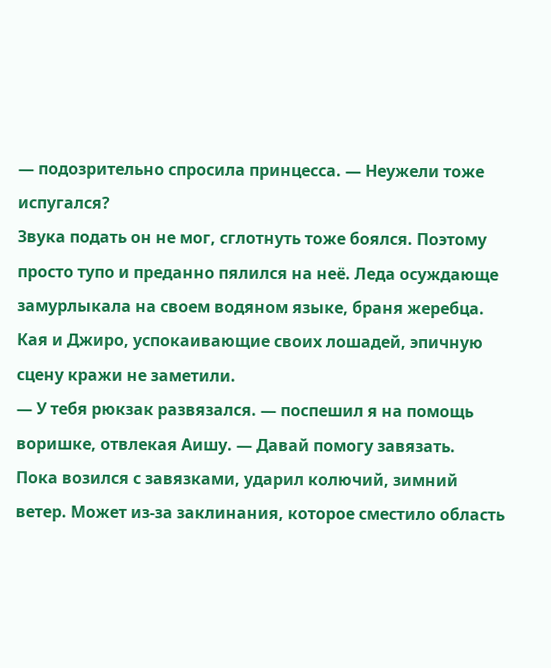— подозрительно спросила принцесса. — Неужели тоже испугался?
Звука подать он не мог, сглотнуть тоже боялся. Поэтому просто тупо и преданно пялился на неё. Леда осуждающе замурлыкала на своем водяном языке, браня жеребца. Кая и Джиро, успокаивающие своих лошадей, эпичную сцену кражи не заметили.
— У тебя рюкзак развязался. — поспешил я на помощь воришке, отвлекая Аишу. — Давай помогу завязать.
Пока возился с завязками, ударил колючий, зимний ветер. Может из-за заклинания, которое сместило область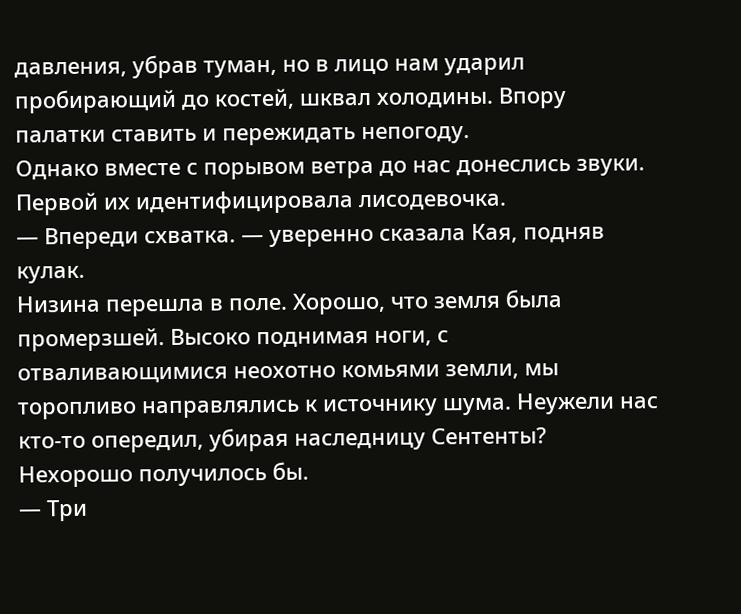давления, убрав туман, но в лицо нам ударил пробирающий до костей, шквал холодины. Впору палатки ставить и пережидать непогоду.
Однако вместе с порывом ветра до нас донеслись звуки. Первой их идентифицировала лисодевочка.
— Впереди схватка. — уверенно сказала Кая, подняв кулак.
Низина перешла в поле. Хорошо, что земля была промерзшей. Высоко поднимая ноги, с отваливающимися неохотно комьями земли, мы торопливо направлялись к источнику шума. Неужели нас кто-то опередил, убирая наследницу Сентенты? Нехорошо получилось бы.
— Три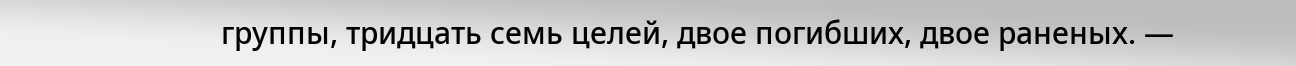группы, тридцать семь целей, двое погибших, двое раненых. —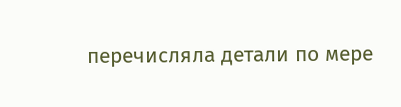перечисляла детали по мере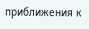приближения к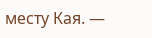месту Кая. —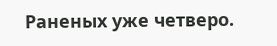Раненых уже четверо.